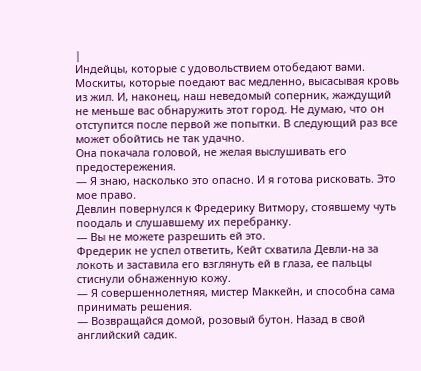|
Индейцы, которые с удовольствием отобедают вами. Москиты, которые поедают вас медленно, высасывая кровь из жил. И, наконец, наш неведомый соперник, жаждущий не меньше вас обнаружить этот город. Не думаю, что он отступится после первой же попытки. В следующий раз все может обойтись не так удачно.
Она покачала головой, не желая выслушивать его предостережения.
— Я знаю, насколько это опасно. И я готова рисковать. Это мое право.
Девлин повернулся к Фредерику Витмору, стоявшему чуть поодаль и слушавшему их перебранку.
— Вы не можете разрешить ей это.
Фредерик не успел ответить, Кейт схватила Девли-на за локоть и заставила его взглянуть ей в глаза, ее пальцы стиснули обнаженную кожу.
— Я совершеннолетняя, мистер Маккейн, и способна сама принимать решения.
— Возвращайся домой, розовый бутон. Назад в свой английский садик.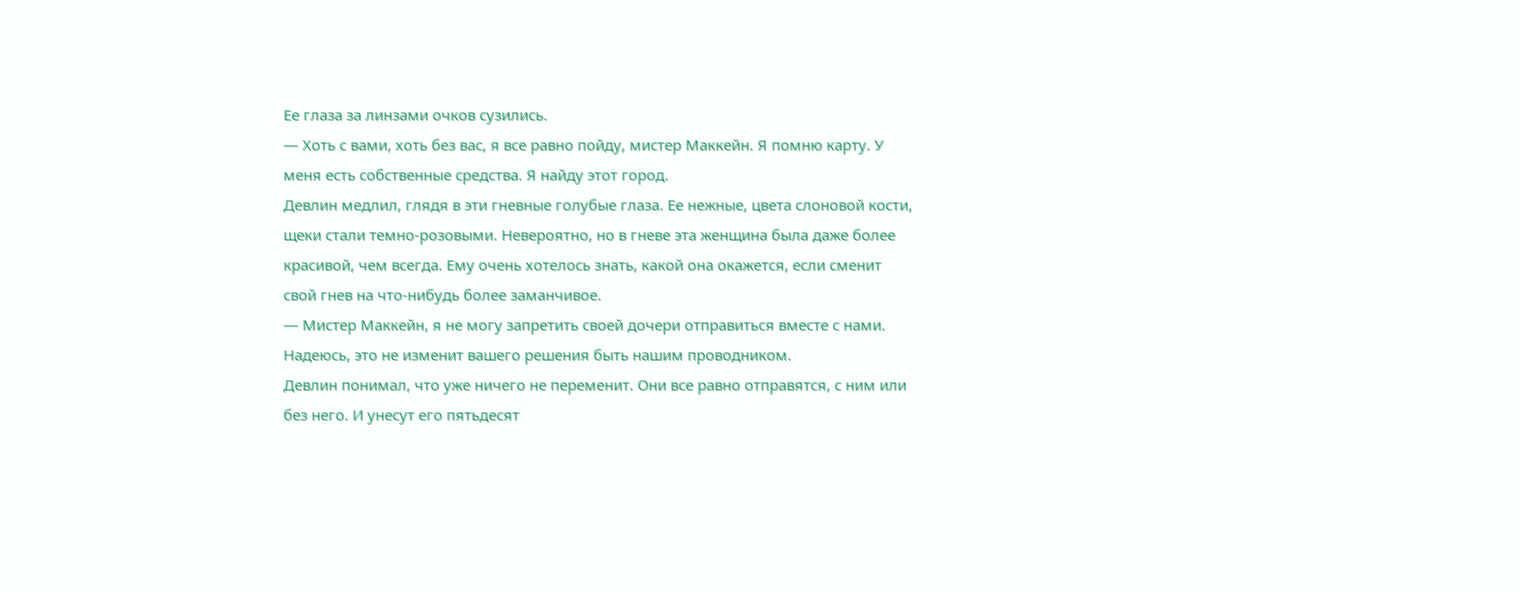Ее глаза за линзами очков сузились.
— Хоть с вами, хоть без вас, я все равно пойду, мистер Маккейн. Я помню карту. У меня есть собственные средства. Я найду этот город.
Девлин медлил, глядя в эти гневные голубые глаза. Ее нежные, цвета слоновой кости, щеки стали темно-розовыми. Невероятно, но в гневе эта женщина была даже более красивой, чем всегда. Ему очень хотелось знать, какой она окажется, если сменит свой гнев на что-нибудь более заманчивое.
— Мистер Маккейн, я не могу запретить своей дочери отправиться вместе с нами. Надеюсь, это не изменит вашего решения быть нашим проводником.
Девлин понимал, что уже ничего не переменит. Они все равно отправятся, с ним или без него. И унесут его пятьдесят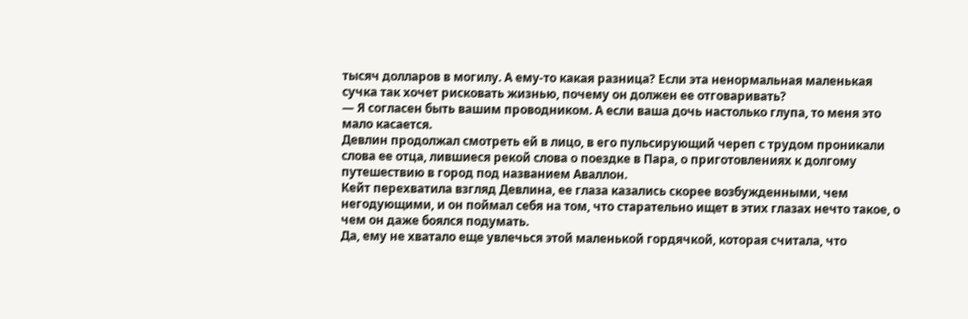тысяч долларов в могилу. А ему-то какая разница? Если эта ненормальная маленькая сучка так хочет рисковать жизнью, почему он должен ее отговаривать?
— Я согласен быть вашим проводником. А если ваша дочь настолько глупа, то меня это мало касается.
Девлин продолжал смотреть ей в лицо, в его пульсирующий череп с трудом проникали слова ее отца, лившиеся рекой слова о поездке в Пара, о приготовлениях к долгому путешествию в город под названием Аваллон.
Кейт перехватила взгляд Девлина, ее глаза казались скорее возбужденными, чем негодующими, и он поймал себя на том, что старательно ищет в этих глазах нечто такое, о чем он даже боялся подумать.
Да, ему не хватало еще увлечься этой маленькой гордячкой, которая считала, что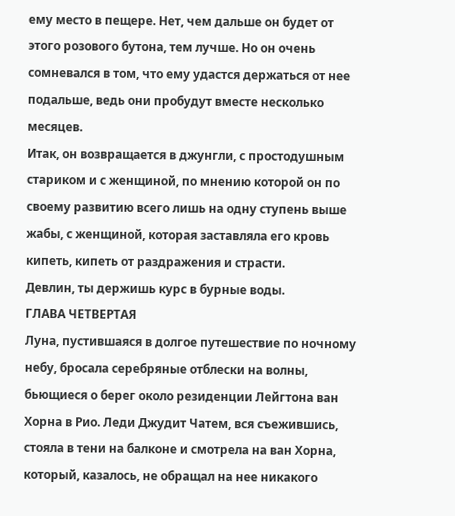ему место в пещере. Нет, чем дальше он будет от этого розового бутона, тем лучше. Но он очень сомневался в том, что ему удастся держаться от нее подальше, ведь они пробудут вместе несколько месяцев.
Итак, он возвращается в джунгли, с простодушным стариком и с женщиной, по мнению которой он по своему развитию всего лишь на одну ступень выше жабы, с женщиной, которая заставляла его кровь кипеть, кипеть от раздражения и страсти.
Девлин, ты держишь курс в бурные воды.
ГЛАВА ЧЕТВЕРТАЯ
Луна, пустившаяся в долгое путешествие по ночному небу, бросала серебряные отблески на волны, бьющиеся о берег около резиденции Лейгтона ван Хорна в Рио. Леди Джудит Чатем, вся съежившись, стояла в тени на балконе и смотрела на ван Хорна, который, казалось, не обращал на нее никакого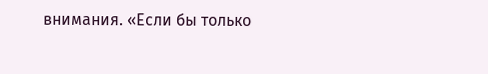внимания. «Если бы только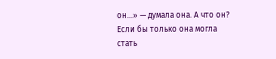он…» — думала она. А что он? Если бы только она могла стать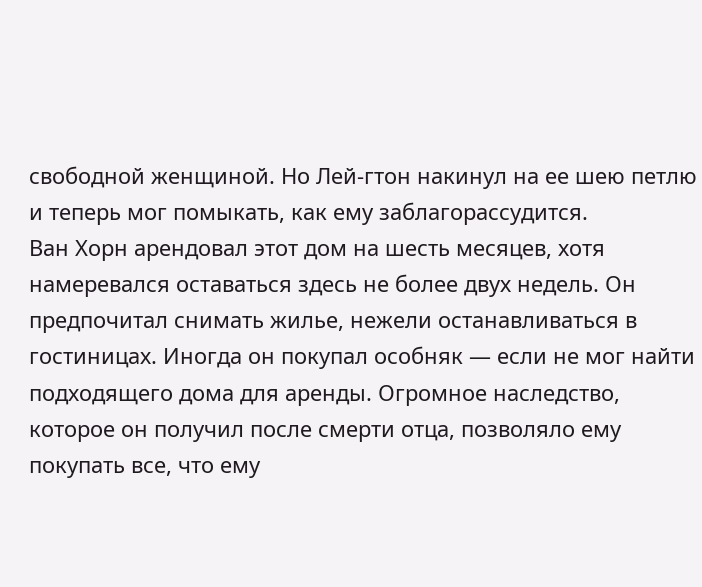свободной женщиной. Но Лей-гтон накинул на ее шею петлю и теперь мог помыкать, как ему заблагорассудится.
Ван Хорн арендовал этот дом на шесть месяцев, хотя намеревался оставаться здесь не более двух недель. Он предпочитал снимать жилье, нежели останавливаться в гостиницах. Иногда он покупал особняк — если не мог найти подходящего дома для аренды. Огромное наследство, которое он получил после смерти отца, позволяло ему покупать все, что ему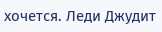хочется. Леди Джудит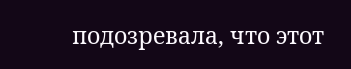подозревала, что этот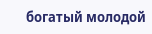богатый молодой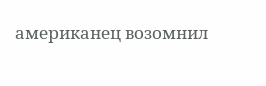американец возомнил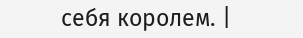себя королем. |